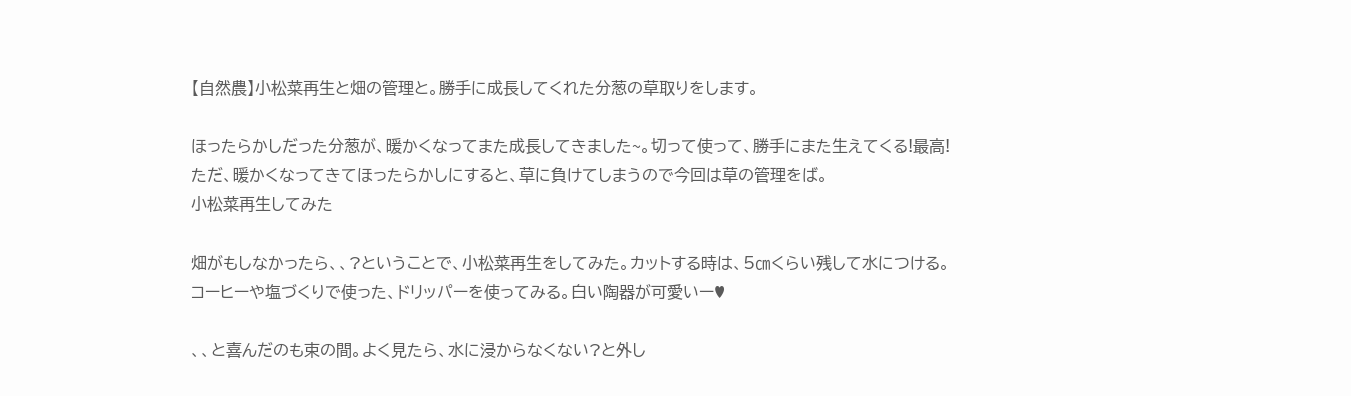【自然農】小松菜再生と畑の管理と。勝手に成長してくれた分葱の草取りをします。

ほったらかしだった分葱が、暖かくなってまた成長してきました~。切って使って、勝手にまた生えてくる!最高!
ただ、暖かくなってきてほったらかしにすると、草に負けてしまうので今回は草の管理をば。
小松菜再生してみた

畑がもしなかったら、、?ということで、小松菜再生をしてみた。カットする時は、5㎝くらい残して水につける。
コーヒーや塩づくりで使った、ドリッパーを使ってみる。白い陶器が可愛いー♥

、、と喜んだのも束の間。よく見たら、水に浸からなくない?と外し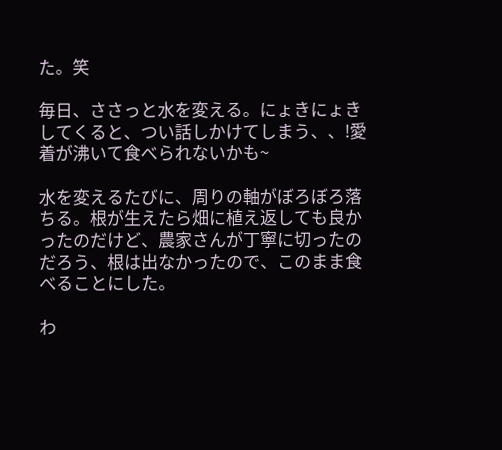た。笑

毎日、ささっと水を変える。にょきにょきしてくると、つい話しかけてしまう、、!愛着が沸いて食べられないかも~

水を変えるたびに、周りの軸がぼろぼろ落ちる。根が生えたら畑に植え返しても良かったのだけど、農家さんが丁寧に切ったのだろう、根は出なかったので、このまま食べることにした。

わ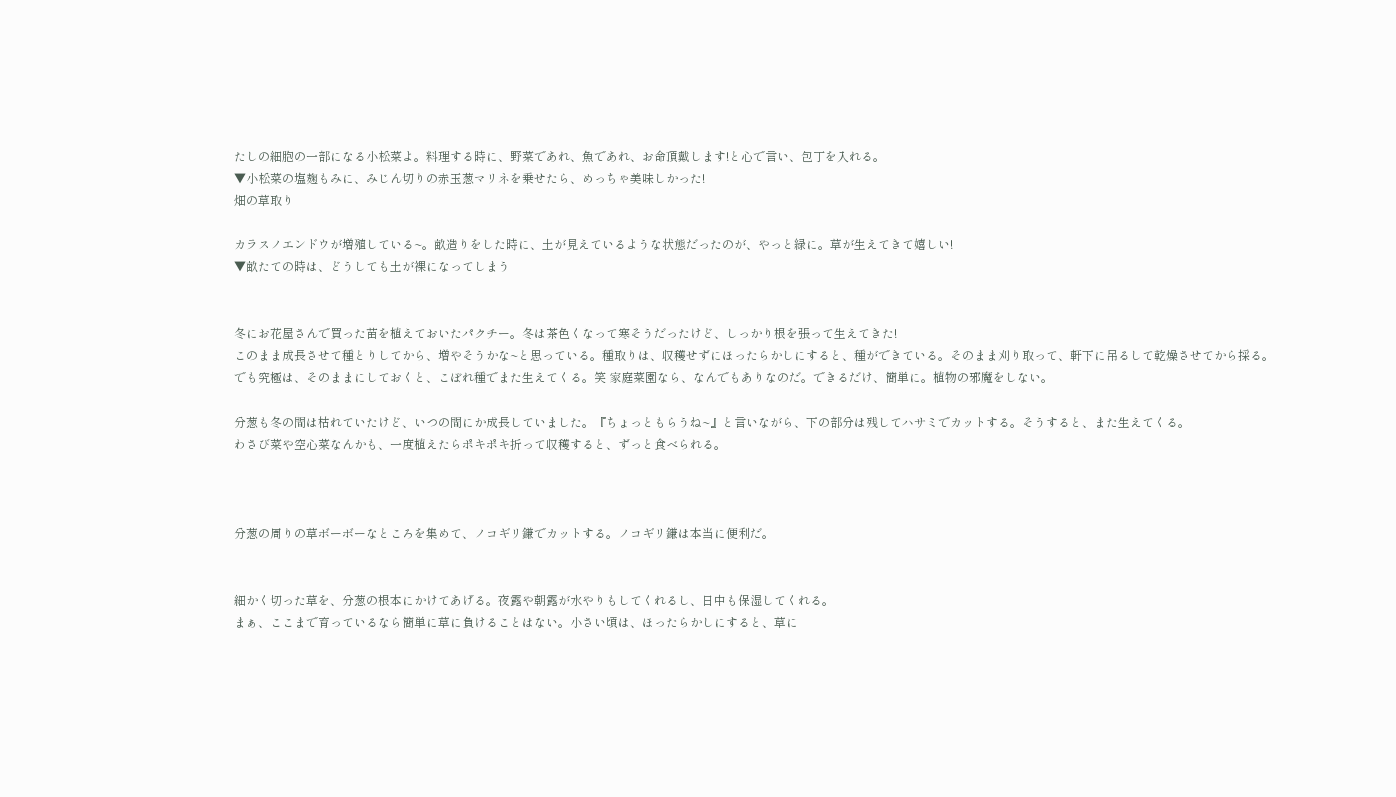たしの細胞の一部になる小松菜よ。料理する時に、野菜であれ、魚であれ、お命頂戴します!と心で言い、包丁を入れる。
▼小松菜の塩麹もみに、みじん切りの赤玉葱マリネを乗せたら、めっちゃ美味しかった!
畑の草取り

カラスノエンドウが増殖している~。畝造りをした時に、土が見えているような状態だったのが、やっと緑に。草が生えてきて嬉しい!
▼畝たての時は、どうしても土が裸になってしまう


冬にお花屋さんで買った苗を植えておいたパクチー。冬は茶色くなって寒そうだったけど、しっかり根を張って生えてきた!
このまま成長させて種とりしてから、増やそうかな~と思っている。種取りは、収穫せずにほったらかしにすると、種ができている。そのまま刈り取って、軒下に吊るして乾燥させてから採る。
でも究極は、そのままにしておくと、こぼれ種でまた生えてくる。笑 家庭菜園なら、なんでもありなのだ。できるだけ、簡単に。植物の邪魔をしない。

分葱も冬の間は枯れていたけど、いつの間にか成長していました。『ちょっともらうね~』と言いながら、下の部分は残してハサミでカットする。そうすると、また生えてくる。
わさび菜や空心菜なんかも、一度植えたらポキポキ折って収穫すると、ずっと食べられる。



分葱の周りの草ボーボーなところを集めて、ノコギリ鎌でカットする。ノコギリ鎌は本当に便利だ。


細かく切った草を、分葱の根本にかけてあげる。夜露や朝露が水やりもしてくれるし、日中も保湿してくれる。
まぁ、ここまで育っているなら簡単に草に負けることはない。小さい頃は、ほったらかしにすると、草に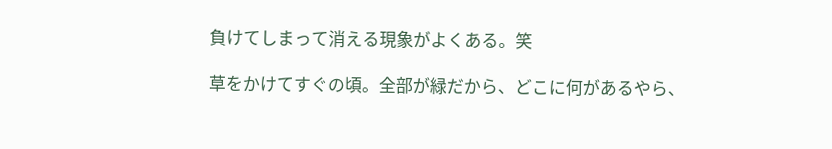負けてしまって消える現象がよくある。笑

草をかけてすぐの頃。全部が緑だから、どこに何があるやら、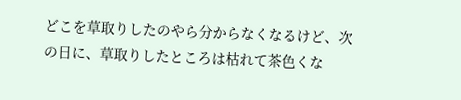どこを草取りしたのやら分からなくなるけど、次の日に、草取りしたところは枯れて茶色くな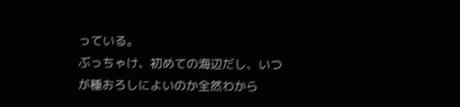っている。
ぶっちゃけ、初めての海辺だし、いつが種おろしによいのか全然わから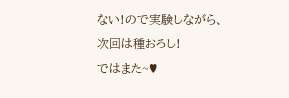ない!ので実験しながら、次回は種おろし!
ではまた~♥